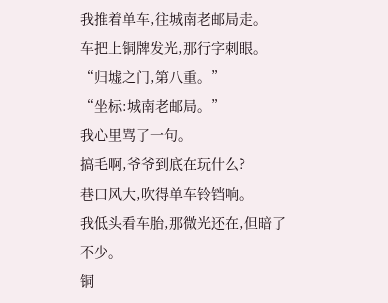我推着单车,往城南老邮局走。
车把上铜牌发光,那行字刺眼。
“归墟之门,第八重。”
“坐标:城南老邮局。”
我心里骂了一句。
搞毛啊,爷爷到底在玩什么?
巷口风大,吹得单车铃铛响。
我低头看车胎,那微光还在,但暗了不少。
铜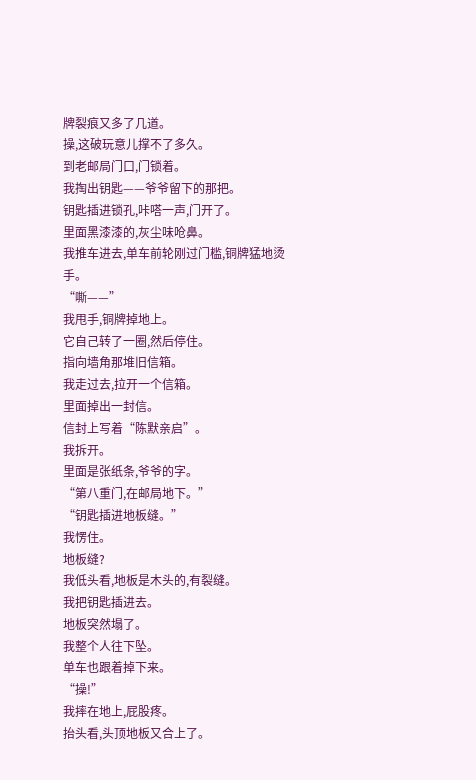牌裂痕又多了几道。
操,这破玩意儿撑不了多久。
到老邮局门口,门锁着。
我掏出钥匙——爷爷留下的那把。
钥匙插进锁孔,咔嗒一声,门开了。
里面黑漆漆的,灰尘味呛鼻。
我推车进去,单车前轮刚过门槛,铜牌猛地烫手。
“嘶——”
我甩手,铜牌掉地上。
它自己转了一圈,然后停住。
指向墙角那堆旧信箱。
我走过去,拉开一个信箱。
里面掉出一封信。
信封上写着“陈默亲启”。
我拆开。
里面是张纸条,爷爷的字。
“第八重门,在邮局地下。”
“钥匙插进地板缝。”
我愣住。
地板缝?
我低头看,地板是木头的,有裂缝。
我把钥匙插进去。
地板突然塌了。
我整个人往下坠。
单车也跟着掉下来。
“操!”
我摔在地上,屁股疼。
抬头看,头顶地板又合上了。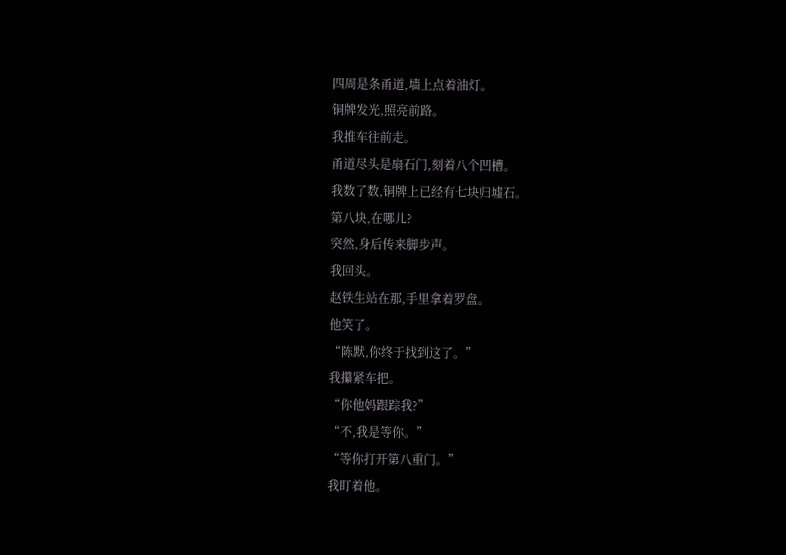四周是条甬道,墙上点着油灯。
铜牌发光,照亮前路。
我推车往前走。
甬道尽头是扇石门,刻着八个凹槽。
我数了数,铜牌上已经有七块归墟石。
第八块,在哪儿?
突然,身后传来脚步声。
我回头。
赵铁生站在那,手里拿着罗盘。
他笑了。
“陈默,你终于找到这了。”
我攥紧车把。
“你他妈跟踪我?”
“不,我是等你。”
“等你打开第八重门。”
我盯着他。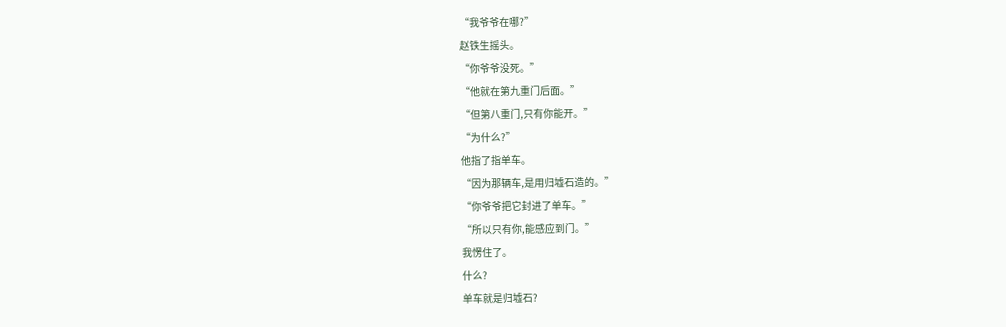“我爷爷在哪?”
赵铁生摇头。
“你爷爷没死。”
“他就在第九重门后面。”
“但第八重门,只有你能开。”
“为什么?”
他指了指单车。
“因为那辆车,是用归墟石造的。”
“你爷爷把它封进了单车。”
“所以只有你,能感应到门。”
我愣住了。
什么?
单车就是归墟石?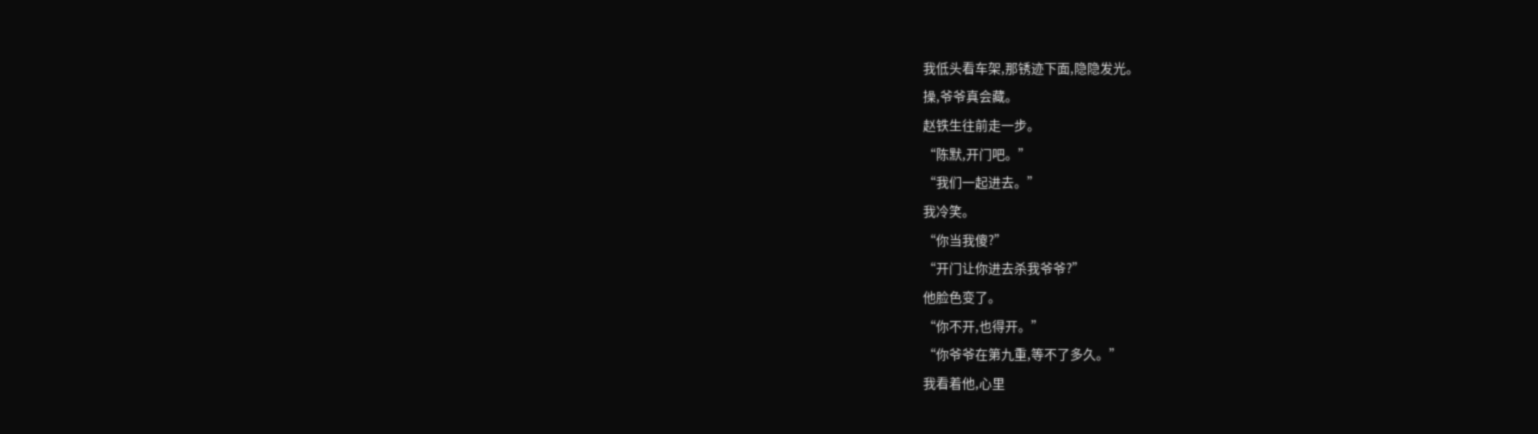我低头看车架,那锈迹下面,隐隐发光。
操,爷爷真会藏。
赵铁生往前走一步。
“陈默,开门吧。”
“我们一起进去。”
我冷笑。
“你当我傻?”
“开门让你进去杀我爷爷?”
他脸色变了。
“你不开,也得开。”
“你爷爷在第九重,等不了多久。”
我看着他,心里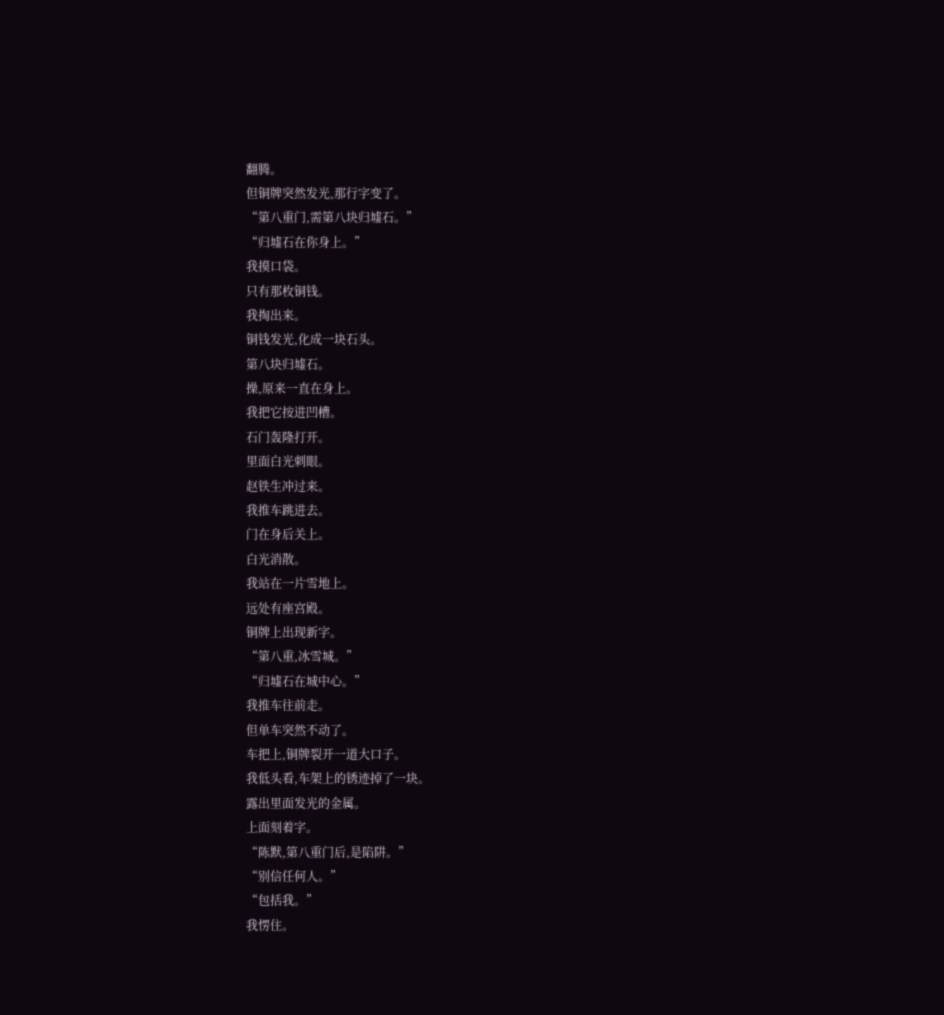翻腾。
但铜牌突然发光,那行字变了。
“第八重门,需第八块归墟石。”
“归墟石在你身上。”
我摸口袋。
只有那枚铜钱。
我掏出来。
铜钱发光,化成一块石头。
第八块归墟石。
操,原来一直在身上。
我把它按进凹槽。
石门轰隆打开。
里面白光刺眼。
赵铁生冲过来。
我推车跳进去。
门在身后关上。
白光消散。
我站在一片雪地上。
远处有座宫殿。
铜牌上出现新字。
“第八重,冰雪城。”
“归墟石在城中心。”
我推车往前走。
但单车突然不动了。
车把上,铜牌裂开一道大口子。
我低头看,车架上的锈迹掉了一块。
露出里面发光的金属。
上面刻着字。
“陈默,第八重门后,是陷阱。”
“别信任何人。”
“包括我。”
我愣住。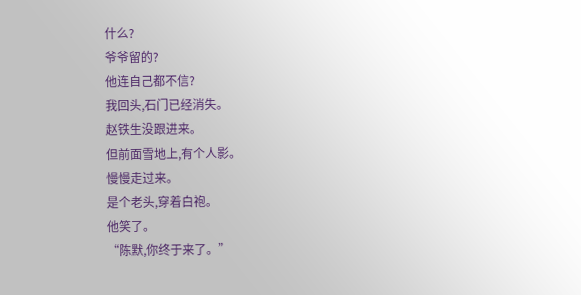什么?
爷爷留的?
他连自己都不信?
我回头,石门已经消失。
赵铁生没跟进来。
但前面雪地上,有个人影。
慢慢走过来。
是个老头,穿着白袍。
他笑了。
“陈默,你终于来了。”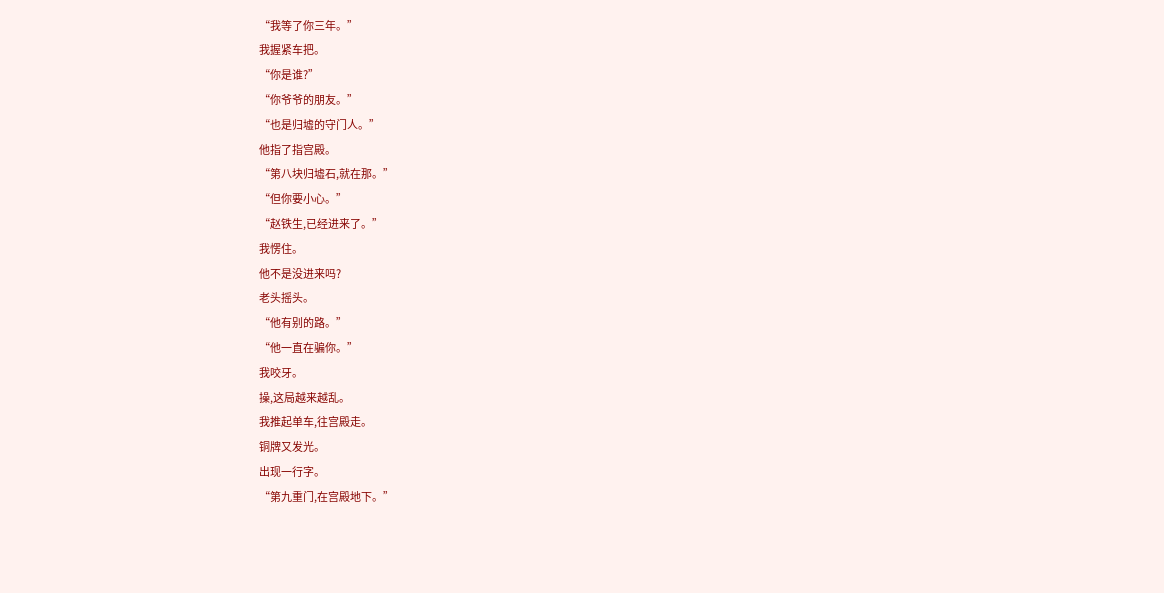“我等了你三年。”
我握紧车把。
“你是谁?”
“你爷爷的朋友。”
“也是归墟的守门人。”
他指了指宫殿。
“第八块归墟石,就在那。”
“但你要小心。”
“赵铁生,已经进来了。”
我愣住。
他不是没进来吗?
老头摇头。
“他有别的路。”
“他一直在骗你。”
我咬牙。
操,这局越来越乱。
我推起单车,往宫殿走。
铜牌又发光。
出现一行字。
“第九重门,在宫殿地下。”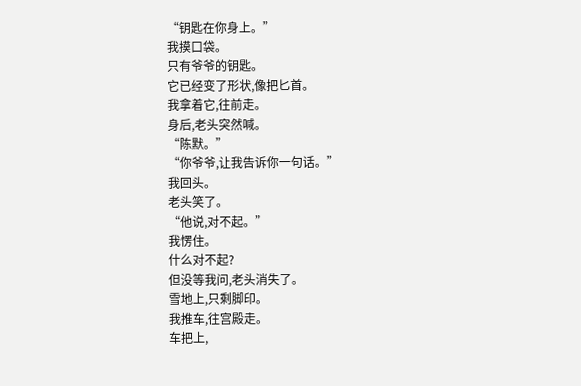“钥匙在你身上。”
我摸口袋。
只有爷爷的钥匙。
它已经变了形状,像把匕首。
我拿着它,往前走。
身后,老头突然喊。
“陈默。”
“你爷爷,让我告诉你一句话。”
我回头。
老头笑了。
“他说,对不起。”
我愣住。
什么对不起?
但没等我问,老头消失了。
雪地上,只剩脚印。
我推车,往宫殿走。
车把上,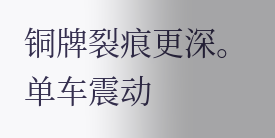铜牌裂痕更深。
单车震动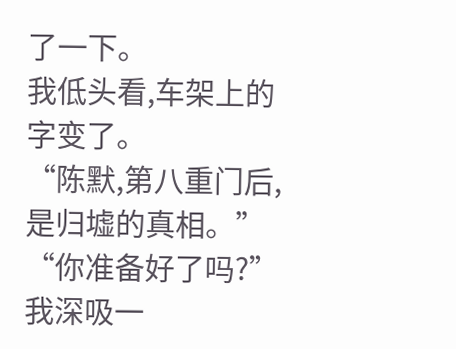了一下。
我低头看,车架上的字变了。
“陈默,第八重门后,是归墟的真相。”
“你准备好了吗?”
我深吸一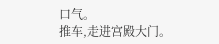口气。
推车,走进宫殿大门。